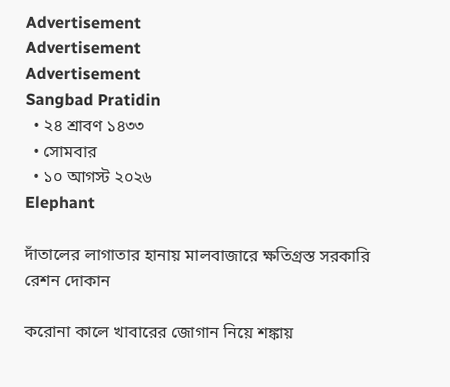Advertisement
Advertisement
Advertisement
Sangbad Pratidin
  • ২৪ শ্রাবণ ১৪৩৩
  • সোমবার
  • ১০ আগস্ট ২০২৬
Elephant

দাঁতালের লাগাতার হানায় মালবাজারে ক্ষতিগ্রস্ত সরকারি রেশন দোকান

করোনা কালে খাবারের জোগান নিয়ে শঙ্কায়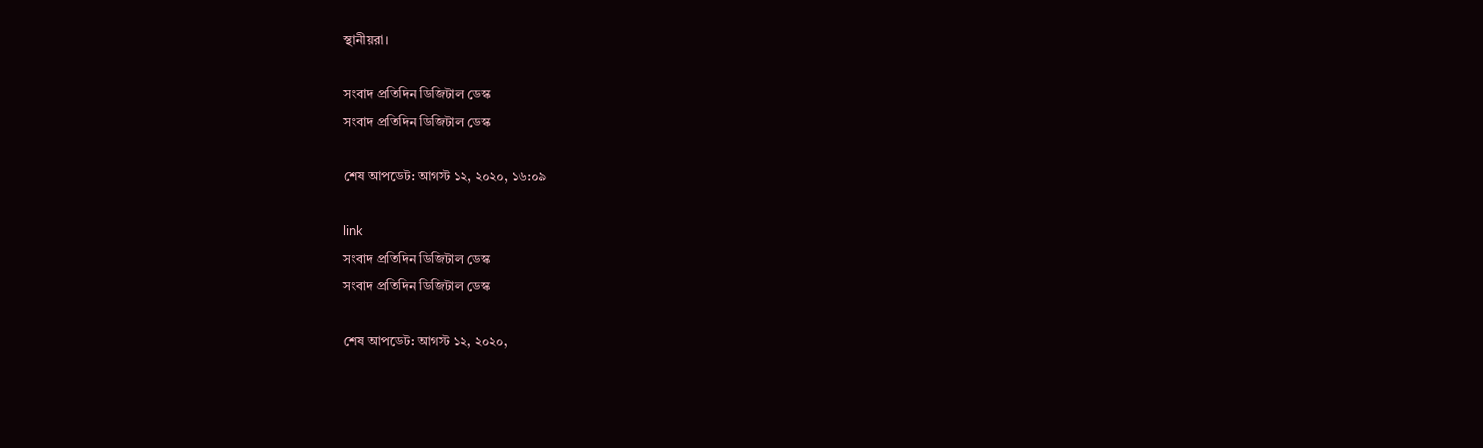স্থানীয়রা।

সংবাদ প্রতিদিন ডিজিটাল ডেস্ক
সংবাদ প্রতিদিন ডিজিটাল ডেস্ক

শেষ আপডেট: আগস্ট ১২, ২০২০, ১৬:০৯

link
সংবাদ প্রতিদিন ডিজিটাল ডেস্ক
সংবাদ প্রতিদিন ডিজিটাল ডেস্ক

শেষ আপডেট: আগস্ট ১২, ২০২০,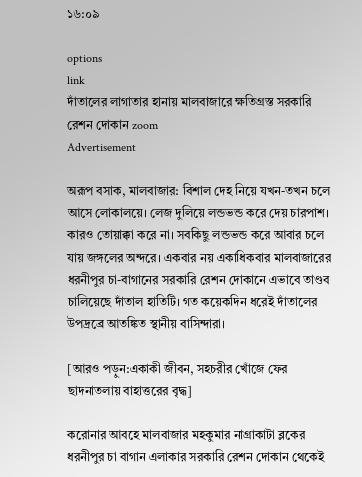১৬:০৯

options
link
দাঁতালের লাগাতার হানায় মালবাজারে ক্ষতিগ্রস্ত সরকারি রেশন দোকান zoom
Advertisement

অরূপ বসাক, মালবাজার: বিশাল দেহ নিয়ে যখন-তখন চলে আসে লোকালয়ে। লেজ দুলিয়ে লন্ডভন্ড করে দেয় চারপাশ। কারও তোয়াক্কা করে না। সবকিছু লন্ডভন্ড করে আবার চলে যায় জঙ্গলের অন্দরে। একবার নয় একাধিকবার মালবাজারের ধরনীপুর চা-বাগানের সরকারি রেশন দোকানে এভাবে তাণ্ডব চালিয়েছে দাঁতাল হাতিটি। গত কয়েকদিন ধরেই দাঁতালের উপদ্রব্রে আতঙ্কিত স্থানীয় বাসিন্দারা।

[আরও পড়ুন:একাকী জীবন, সহচরীর খোঁজে ফের ছাদনাতলায় বাহাত্তরের বৃদ্ধ]

করোনার আবহে মালবাজার মহকুমার নাগ্রাকাটা ব্লকের ধরনীপুর চা বাগান এলাকার সরকারি রেশন দোকান থেকেই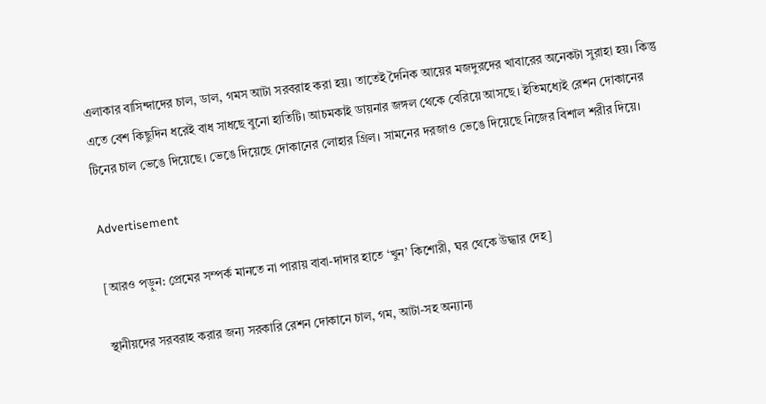এলাকার বাসিন্দাদের চাল, ডাল, গমস আটা সরবরাহ করা হয়। তাতেই দৈনিক আয়ের মজদুরদের খাবারের অনেকটা সুরাহা হয়। কিন্তু এতে বেশ কিছুদিন ধরেই বাধ সাধছে বুনো হাতিটি। আচমকাই ডায়নার জঙ্গল থেকে বেরিয়ে আসছে। ইতিমধ্যেই রেশন দোকানের টিনের চাল ভেঙে দিয়েছে। ভেঙে দিয়েছে দোকানের লোহার গ্রিল। সামনের দরজাও ভেঙে দিয়েছে নিজের বিশাল শরীর দিয়ে।

Advertisement

[আরও পড়ুন: প্রেমের সম্পর্ক মানতে না পারায় বাবা-দাদার হাতে ‘খুন’ কিশোরী, ঘর থেকে উদ্ধার দেহ]

স্থানীয়দের সরবরাহ করার জন্য সরকারি রেশন দোকানে চাল, গম, আটা-সহ অন্যান্য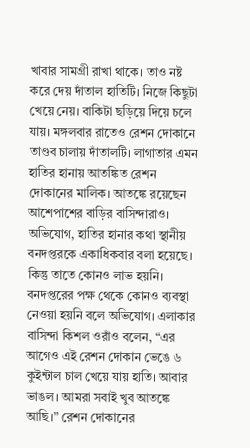খাবার সামগ্রী রাখা থাকে। তাও নষ্ট করে দেয় দাঁতাল হাতিটি। নিজে কিছুটা খেয়ে নেয়। বাকিটা ছড়িয়ে দিয়ে চলে যায়। মঙ্গলবার রাতেও রেশন দোকানে তাণ্ডব চালায় দাঁতালটি। লাগাতার এমন হাতির হানায় আতঙ্কিত রেশন দোকানের মালিক। আতঙ্কে রয়েছেন আশেপাশের বাড়ির বাসিন্দারাও। অভিযোগ, হাতির হানার কথা স্থানীয় বনদপ্তরকে একাধিকবার বলা হয়েছে। কিন্তু তাতে কোনও লাভ হয়নি। বনদপ্তরের পক্ষ থেকে কোনও ব্যবস্থা নেওয়া হয়নি বলে অভিযোগ। এলাকার বাসিন্দা কিশল ওরাঁও বলেন, “এর আগেও এই রেশন দোকান ভেঙে ৬ কুইন্টাল চাল খেয়ে যায় হাতি। আবার ভাঙল। আমরা সবাই খুব আতঙ্কে আছি।” রেশন দোকানের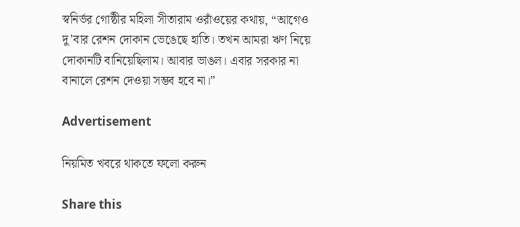স্বনির্ভর গোষ্ঠীর মহিলা সীতারাম ওরাঁওয়ের কথায়, “আগেও দু’বার রেশন দোকান ভেঙেছে হাতি। তখন আমরা ঋণ নিয়ে দোকানটি বানিয়েছিলাম। আবার ভাঙল। এবার সরকার না বানালে রেশন দেওয়া সম্ভব হবে না।”

Advertisement

নিয়মিত খবরে থাকতে ফলো করুন

Share this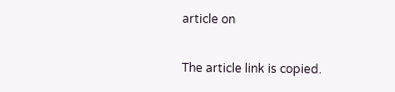article on

The article link is copied.